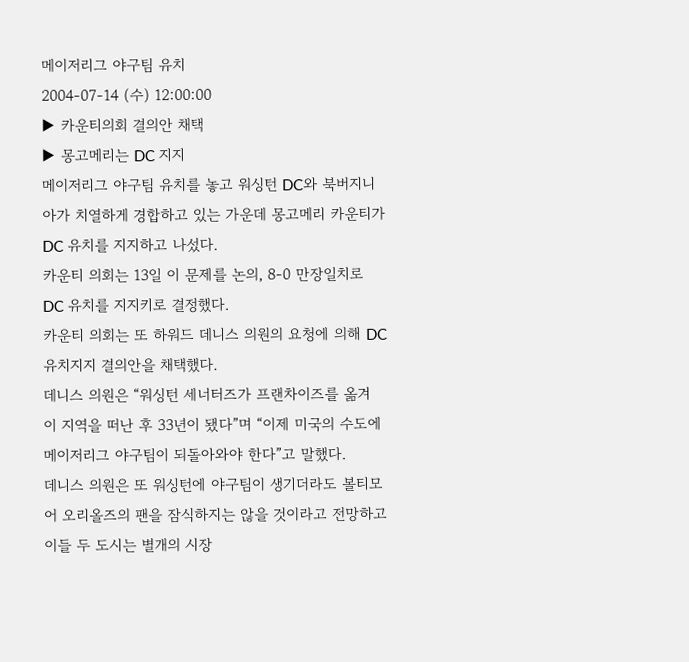메이저리그 야구팀 유치
2004-07-14 (수) 12:00:00
▶ 카운티의회 결의안 채택
▶ 몽고메리는 DC 지지
메이저리그 야구팀 유치를 놓고 워싱턴 DC와 북버지니아가 치열하게 경합하고 있는 가운데 몽고메리 카운티가 DC 유치를 지지하고 나섰다.
카운티 의회는 13일 이 문제를 논의, 8-0 만장일치로 DC 유치를 지지키로 결정했다.
카운티 의회는 또 하워드 데니스 의원의 요청에 의해 DC 유치지지 결의안을 채택했다.
데니스 의원은 “워싱턴 세너터즈가 프랜차이즈를 옮겨 이 지역을 떠난 후 33년이 됐다”며 “이제 미국의 수도에 메이저리그 야구팀이 되돌아와야 한다”고 말했다.
데니스 의원은 또 워싱턴에 야구팀이 생기더라도 볼티모어 오리올즈의 팬을 잠식하지는 않을 것이라고 전망하고 이들 두 도시는 별개의 시장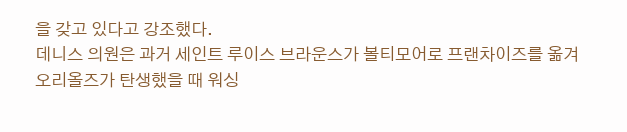을 갖고 있다고 강조했다.
데니스 의원은 과거 세인트 루이스 브라운스가 볼티모어로 프랜차이즈를 옮겨 오리올즈가 탄생했을 때 워싱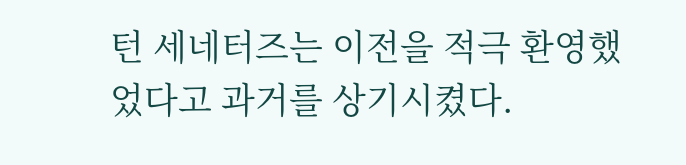턴 세네터즈는 이전을 적극 환영했었다고 과거를 상기시켰다.